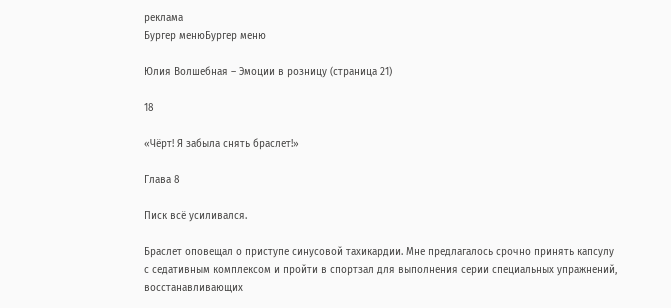реклама
Бургер менюБургер меню

Юлия Волшебная – Эмоции в розницу (страница 21)

18

«Чёрт! Я забыла снять браслет!»

Глава 8

Писк всё усиливался.

Браслет оповещал о приступе синусовой тахикардии. Мне предлагалось срочно принять капсулу с седативным комплексом и пройти в спортзал для выполнения серии специальных упражнений, восстанавливающих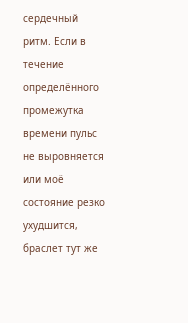сердечный ритм. Если в течение определённого промежутка времени пульс не выровняется или моё состояние резко ухудшится, браслет тут же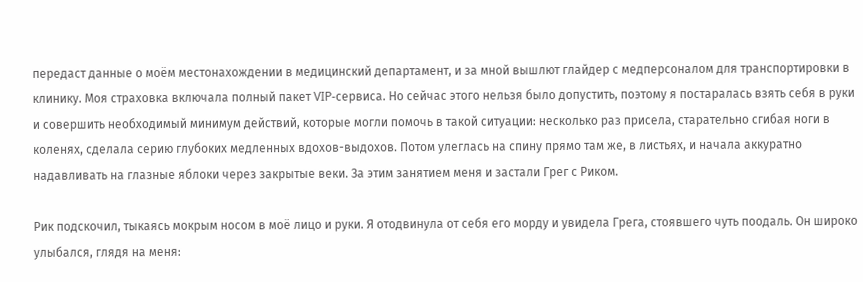передаст данные о моём местонахождении в медицинский департамент, и за мной вышлют глайдер с медперсоналом для транспортировки в клинику. Моя страховка включала полный пакет VIP-сервиса. Но сейчас этого нельзя было допустить, поэтому я постаралась взять себя в руки и совершить необходимый минимум действий, которые могли помочь в такой ситуации: несколько раз присела, старательно сгибая ноги в коленях, сделала серию глубоких медленных вдохов-выдохов. Потом улеглась на спину прямо там же, в листьях, и начала аккуратно надавливать на глазные яблоки через закрытые веки. За этим занятием меня и застали Грег с Риком.

Рик подскочил, тыкаясь мокрым носом в моё лицо и руки. Я отодвинула от себя его морду и увидела Грега, стоявшего чуть поодаль. Он широко улыбался, глядя на меня: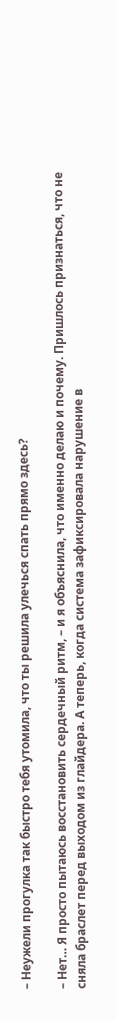– Неужели прогулка так быстро тебя утомила, что ты решила улечься спать прямо здесь?

– Нет… Я просто пытаюсь восстановить сердечный ритм, – и я объяснила, что именно делаю и почему. Пришлось признаться, что не сняла браслет перед выходом из глайдера. А теперь, когда система зафиксировала нарушение в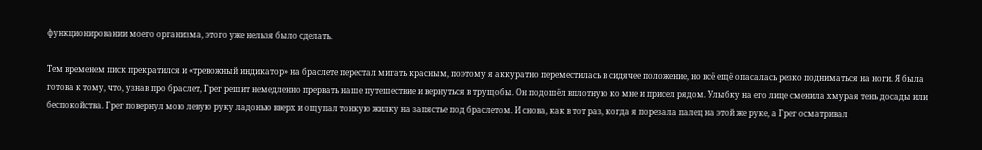функционировании моего организма, этого уже нельзя было сделать.

Тем временем писк прекратился и «тревожный индикатор» на браслете перестал мигать красным, поэтому я аккуратно переместилась в сидячее положение, но всё ещё опасалась резко подниматься на ноги. Я была готова к тому, что, узнав про браслет, Грег решит немедленно прервать наше путешествие и вернуться в трущобы. Он подошёл вплотную ко мне и присел рядом. Улыбку на его лице сменила хмурая тень досады или беспокойства. Грег повернул мою левую руку ладонью вверх и ощупал тонкую жилку на запястье под браслетом. И снова, как в тот раз, когда я порезала палец на этой же руке, а Грег осматривал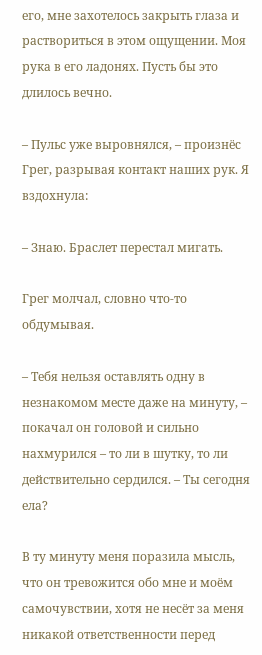его, мне захотелось закрыть глаза и раствориться в этом ощущении. Моя рука в его ладонях. Пусть бы это длилось вечно.

– Пульс уже выровнялся, – произнёс Грег, разрывая контакт наших рук. Я вздохнула:

– Знаю. Браслет перестал мигать.

Грег молчал, словно что-то обдумывая.

– Тебя нельзя оставлять одну в незнакомом месте даже на минуту, – покачал он головой и сильно нахмурился – то ли в шутку, то ли действительно сердился. – Ты сегодня ела?

В ту минуту меня поразила мысль, что он тревожится обо мне и моём самочувствии, хотя не несёт за меня никакой ответственности перед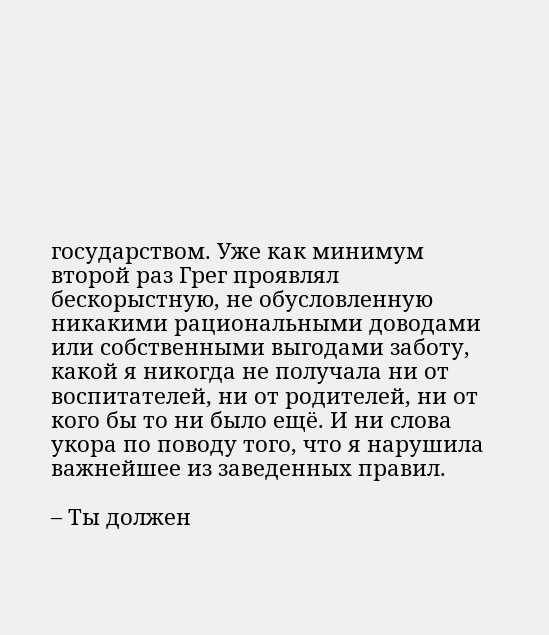государством. Уже как минимум второй раз Грег проявлял бескорыстную, не обусловленную никакими рациональными доводами или собственными выгодами заботу, какой я никогда не получала ни от воспитателей, ни от родителей, ни от кого бы то ни было ещё. И ни слова укора по поводу того, что я нарушила важнейшее из заведенных правил.

– Ты должен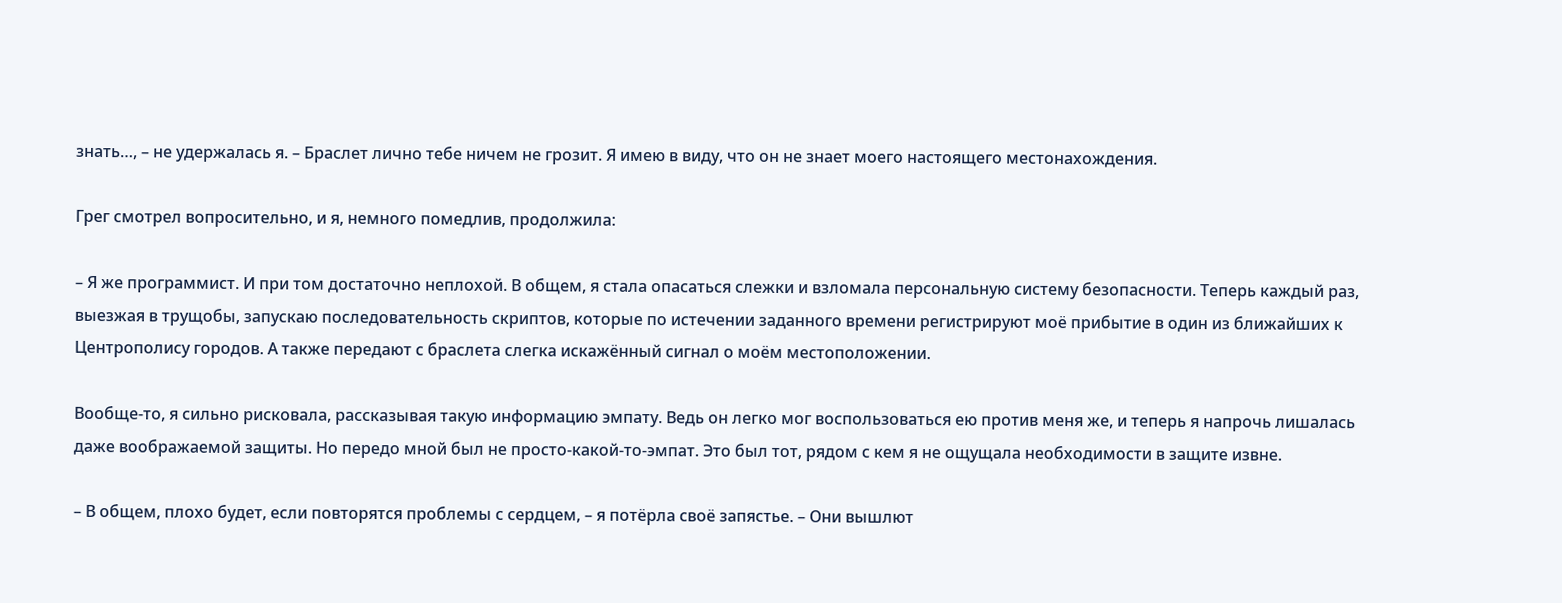знать…, – не удержалась я. – Браслет лично тебе ничем не грозит. Я имею в виду, что он не знает моего настоящего местонахождения.

Грег смотрел вопросительно, и я, немного помедлив, продолжила:

– Я же программист. И при том достаточно неплохой. В общем, я стала опасаться слежки и взломала персональную систему безопасности. Теперь каждый раз, выезжая в трущобы, запускаю последовательность скриптов, которые по истечении заданного времени регистрируют моё прибытие в один из ближайших к Центрополису городов. А также передают с браслета слегка искажённый сигнал о моём местоположении.

Вообще-то, я сильно рисковала, рассказывая такую информацию эмпату. Ведь он легко мог воспользоваться ею против меня же, и теперь я напрочь лишалась даже воображаемой защиты. Но передо мной был не просто-какой-то-эмпат. Это был тот, рядом с кем я не ощущала необходимости в защите извне.

– В общем, плохо будет, если повторятся проблемы с сердцем, – я потёрла своё запястье. – Они вышлют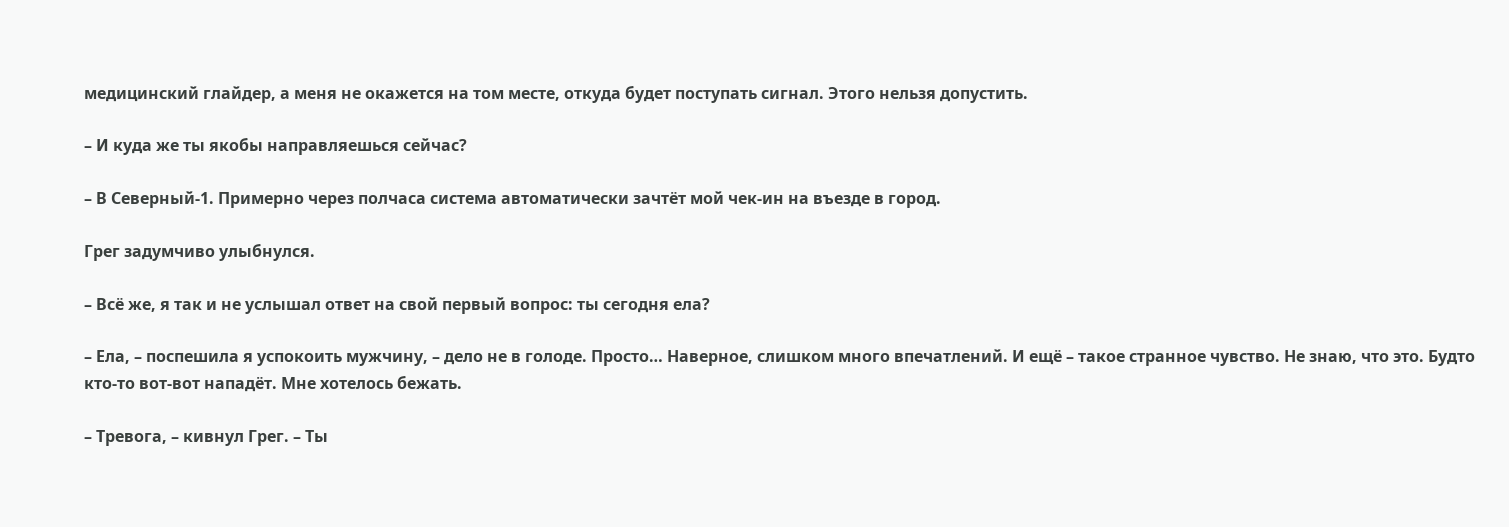медицинский глайдер, а меня не окажется на том месте, откуда будет поступать сигнал. Этого нельзя допустить.

– И куда же ты якобы направляешься сейчас?

– В Северный-1. Примерно через полчаса система автоматически зачтёт мой чек-ин на въезде в город.

Грег задумчиво улыбнулся.

– Всё же, я так и не услышал ответ на свой первый вопрос: ты сегодня ела?

– Ела, – поспешила я успокоить мужчину, – дело не в голоде. Просто… Наверное, слишком много впечатлений. И ещё – такое странное чувство. Не знаю, что это. Будто кто-то вот-вот нападёт. Мне хотелось бежать.

– Тревога, – кивнул Грег. – Ты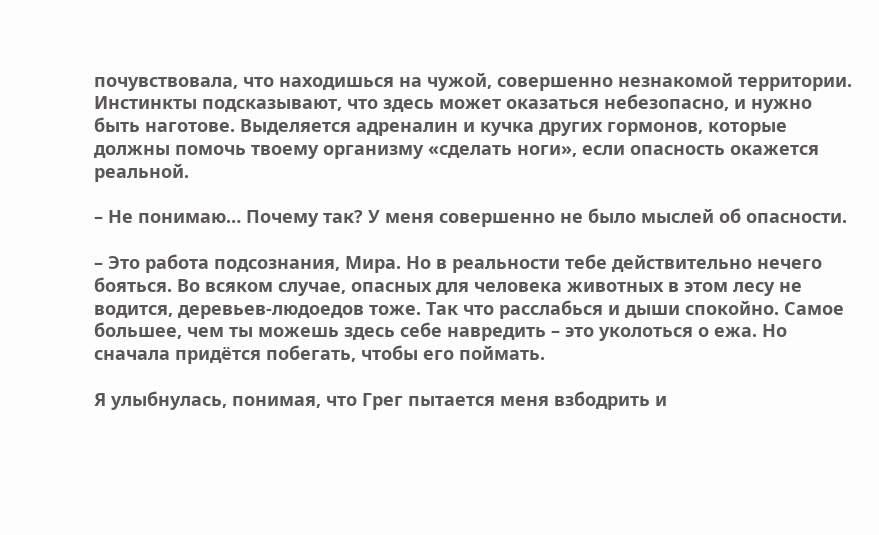почувствовала, что находишься на чужой, совершенно незнакомой территории. Инстинкты подсказывают, что здесь может оказаться небезопасно, и нужно быть наготове. Выделяется адреналин и кучка других гормонов, которые должны помочь твоему организму «сделать ноги», если опасность окажется реальной.

– Не понимаю… Почему так? У меня совершенно не было мыслей об опасности.

– Это работа подсознания, Мира. Но в реальности тебе действительно нечего бояться. Во всяком случае, опасных для человека животных в этом лесу не водится, деревьев-людоедов тоже. Так что расслабься и дыши спокойно. Самое большее, чем ты можешь здесь себе навредить – это уколоться о ежа. Но сначала придётся побегать, чтобы его поймать.

Я улыбнулась, понимая, что Грег пытается меня взбодрить и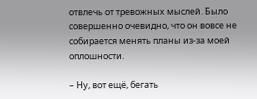отвлечь от тревожных мыслей. Было совершенно очевидно, что он вовсе не собирается менять планы из-за моей оплошности.

– Ну, вот ещё, бегать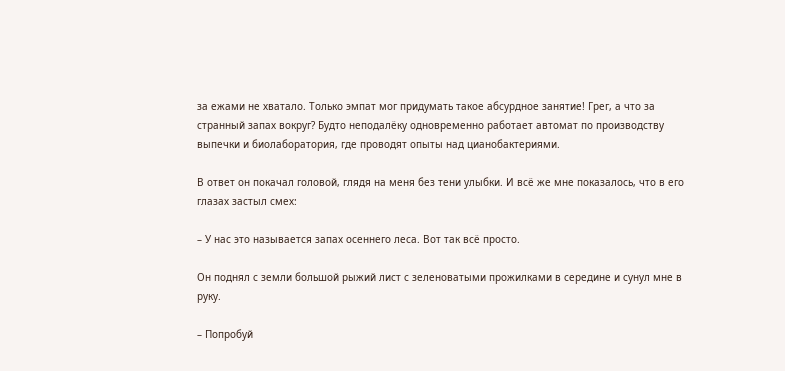за ежами не хватало. Только эмпат мог придумать такое абсурдное занятие! Грег, а что за странный запах вокруг? Будто неподалёку одновременно работает автомат по производству выпечки и биолаборатория, где проводят опыты над цианобактериями.

В ответ он покачал головой, глядя на меня без тени улыбки. И всё же мне показалось, что в его глазах застыл смех:

– У нас это называется запах осеннего леса. Вот так всё просто.

Он поднял с земли большой рыжий лист с зеленоватыми прожилками в середине и сунул мне в руку.

– Попробуй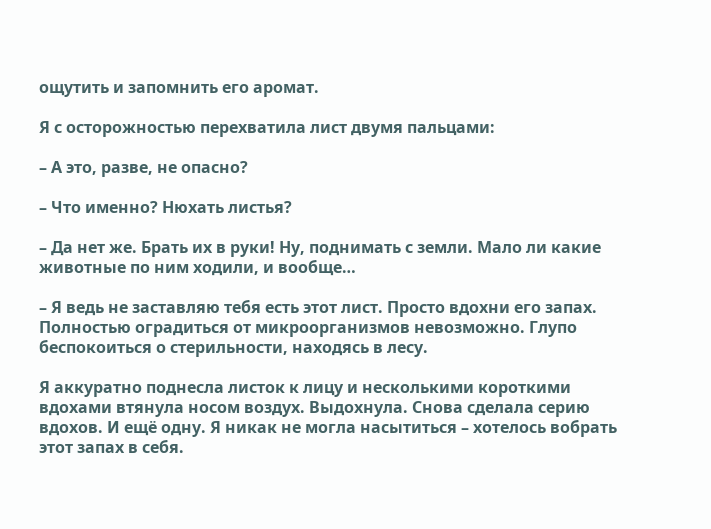ощутить и запомнить его аромат.

Я с осторожностью перехватила лист двумя пальцами:

– А это, разве, не опасно?

– Что именно? Нюхать листья?

– Да нет же. Брать их в руки! Ну, поднимать с земли. Мало ли какие животные по ним ходили, и вообще…

– Я ведь не заставляю тебя есть этот лист. Просто вдохни его запах. Полностью оградиться от микроорганизмов невозможно. Глупо беспокоиться о стерильности, находясь в лесу.

Я аккуратно поднесла листок к лицу и несколькими короткими вдохами втянула носом воздух. Выдохнула. Снова сделала серию вдохов. И ещё одну. Я никак не могла насытиться – хотелось вобрать этот запах в себя.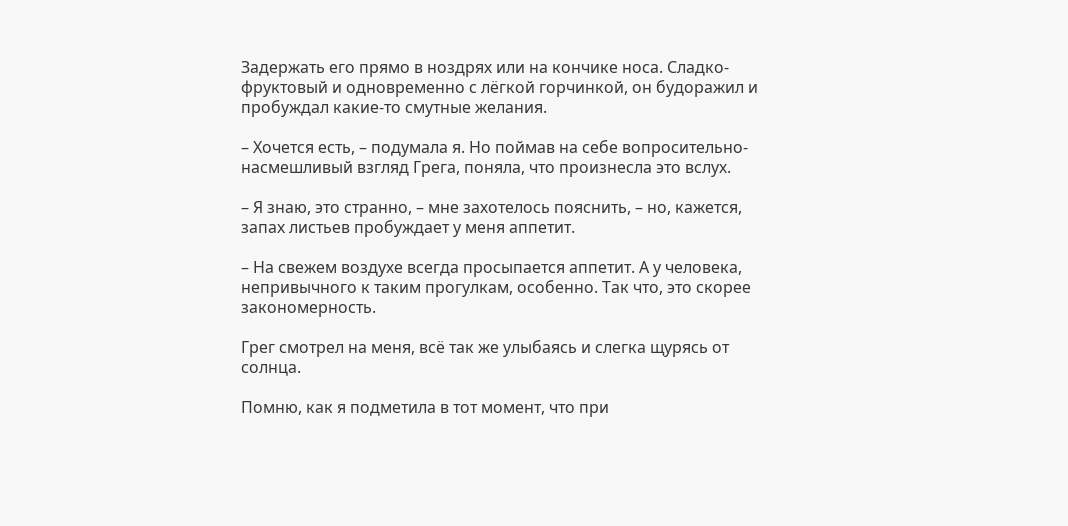Задержать его прямо в ноздрях или на кончике носа. Сладко-фруктовый и одновременно с лёгкой горчинкой, он будоражил и пробуждал какие-то смутные желания.

– Хочется есть, – подумала я. Но поймав на себе вопросительно-насмешливый взгляд Грега, поняла, что произнесла это вслух.

– Я знаю, это странно, – мне захотелось пояснить, – но, кажется, запах листьев пробуждает у меня аппетит.

– На свежем воздухе всегда просыпается аппетит. А у человека, непривычного к таким прогулкам, особенно. Так что, это скорее закономерность.

Грег смотрел на меня, всё так же улыбаясь и слегка щурясь от солнца.

Помню, как я подметила в тот момент, что при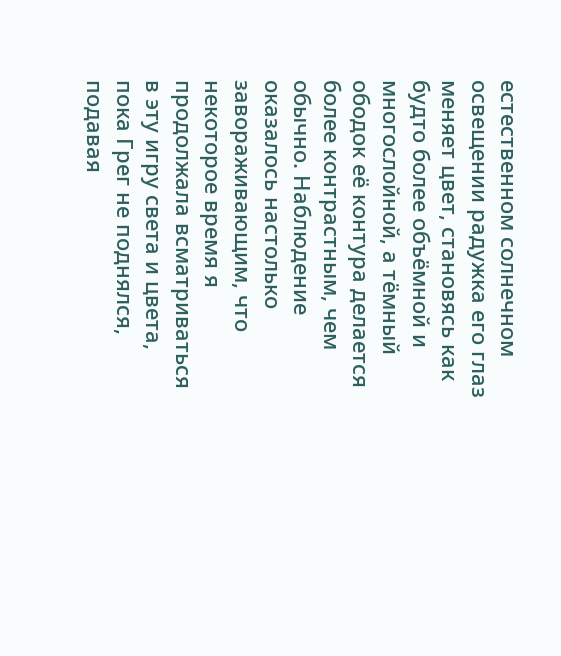естественном солнечном освещении радужка его глаз меняет цвет, становясь как будто более объёмной и многослойной, а тёмный ободок её контура делается более контрастным, чем обычно. Наблюдение оказалось настолько завораживающим, что некоторое время я продолжала всматриваться в эту игру света и цвета, пока Грег не поднялся, подавая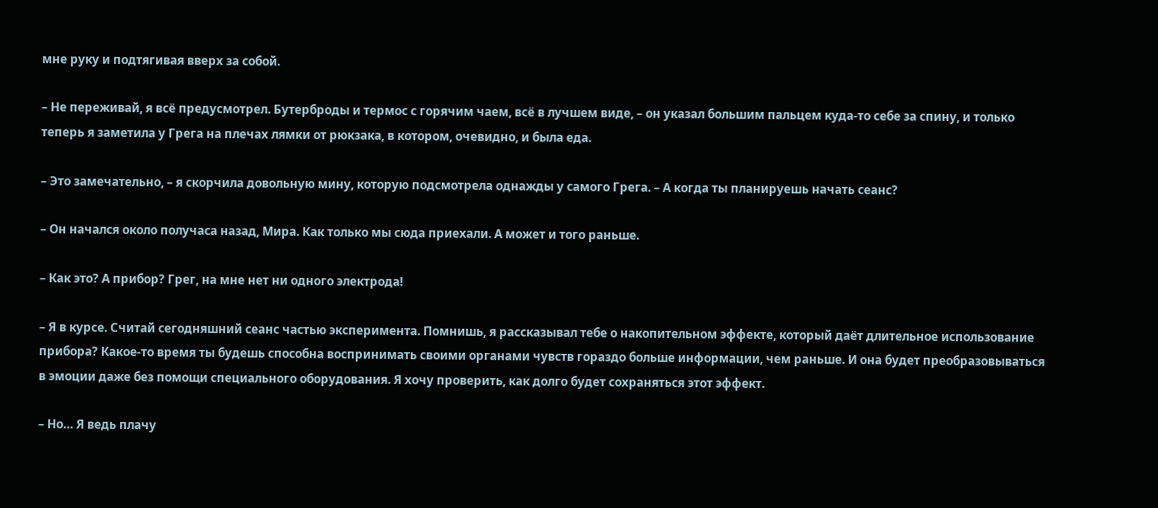мне руку и подтягивая вверх за собой.

– Не переживай, я всё предусмотрел. Бутерброды и термос с горячим чаем, всё в лучшем виде, – он указал большим пальцем куда-то себе за спину, и только теперь я заметила у Грега на плечах лямки от рюкзака, в котором, очевидно, и была еда.

– Это замечательно, – я скорчила довольную мину, которую подсмотрела однажды у самого Грега. – А когда ты планируешь начать сеанс?

– Он начался около получаса назад, Мира. Как только мы сюда приехали. А может и того раньше.

– Как это? А прибор? Грег, на мне нет ни одного электрода!

– Я в курсе. Считай сегодняшний сеанс частью эксперимента. Помнишь, я рассказывал тебе о накопительном эффекте, который даёт длительное использование прибора? Какое-то время ты будешь способна воспринимать своими органами чувств гораздо больше информации, чем раньше. И она будет преобразовываться в эмоции даже без помощи специального оборудования. Я хочу проверить, как долго будет сохраняться этот эффект.

– Но… Я ведь плачу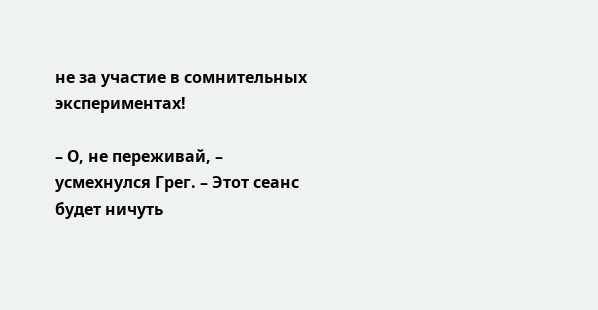не за участие в сомнительных экспериментах!

– О, не переживай, – усмехнулся Грег. – Этот сеанс будет ничуть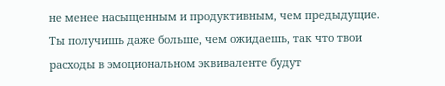не менее насыщенным и продуктивным, чем предыдущие. Ты получишь даже больше, чем ожидаешь, так что твои расходы в эмоциональном эквиваленте будут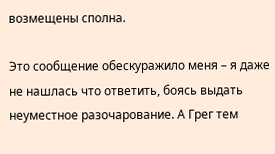возмещены сполна.

Это сообщение обескуражило меня – я даже не нашлась что ответить, боясь выдать неуместное разочарование. А Грег тем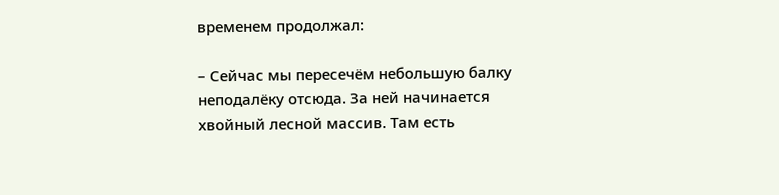временем продолжал:

– Сейчас мы пересечём небольшую балку неподалёку отсюда. За ней начинается хвойный лесной массив. Там есть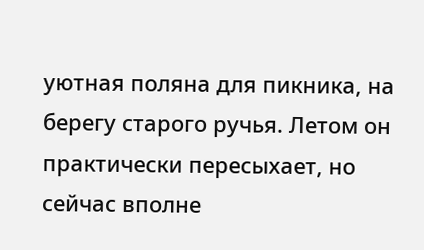уютная поляна для пикника, на берегу старого ручья. Летом он практически пересыхает, но сейчас вполне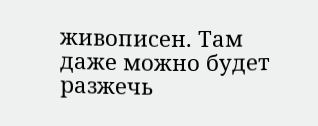живописен. Там даже можно будет разжечь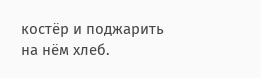костёр и поджарить на нём хлеб.